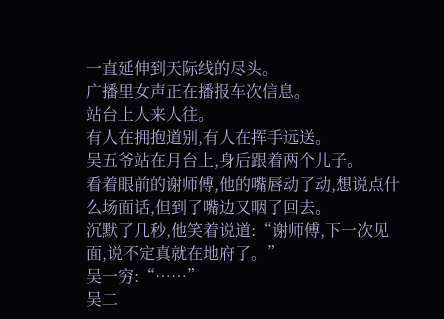一直延伸到天际线的尽头。
广播里女声正在播报车次信息。
站台上人来人往。
有人在拥抱道别,有人在挥手远送。
吴五爷站在月台上,身后跟着两个儿子。
看着眼前的谢师傅,他的嘴唇动了动,想说点什么场面话,但到了嘴边又咽了回去。
沉默了几秒,他笑着说道:“谢师傅,下一次见面,说不定真就在地府了。”
吴一穷:“……”
吴二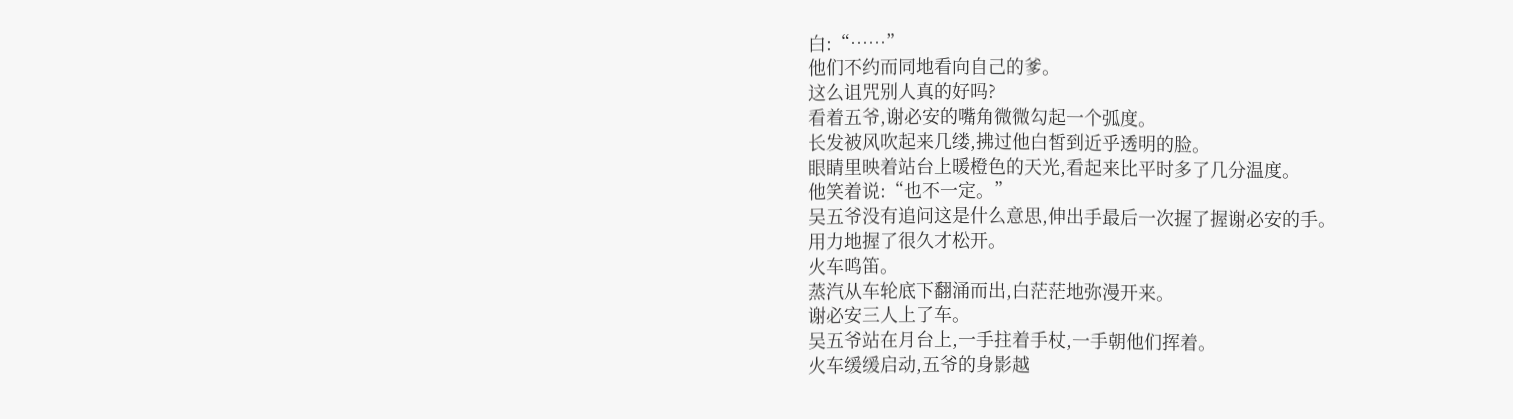白:“……”
他们不约而同地看向自己的爹。
这么诅咒别人真的好吗?
看着五爷,谢必安的嘴角微微勾起一个弧度。
长发被风吹起来几缕,拂过他白皙到近乎透明的脸。
眼睛里映着站台上暖橙色的天光,看起来比平时多了几分温度。
他笑着说:“也不一定。”
吴五爷没有追问这是什么意思,伸出手最后一次握了握谢必安的手。
用力地握了很久才松开。
火车鸣笛。
蒸汽从车轮底下翻涌而出,白茫茫地弥漫开来。
谢必安三人上了车。
吴五爷站在月台上,一手拄着手杖,一手朝他们挥着。
火车缓缓启动,五爷的身影越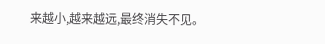来越小,越来越远,最终消失不见。